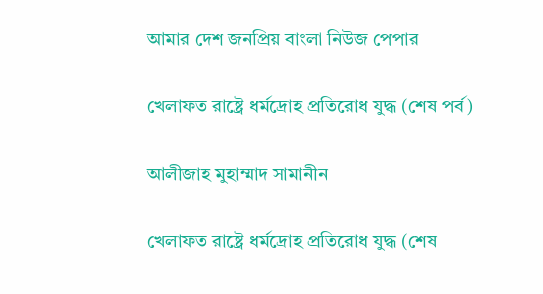আমার দেশ জনপ্রিয় বাংলা নিউজ পেপার

খেলাফত রাষ্ট্রে ধর্মদ্রোহ প্রতিরোধ যুদ্ধ (শেষ পর্ব)

আলীজাহ মুহাম্মাদ সামানীন

খেলাফত রাষ্ট্রে ধর্মদ্রোহ প্রতিরোধ যুদ্ধ (শেষ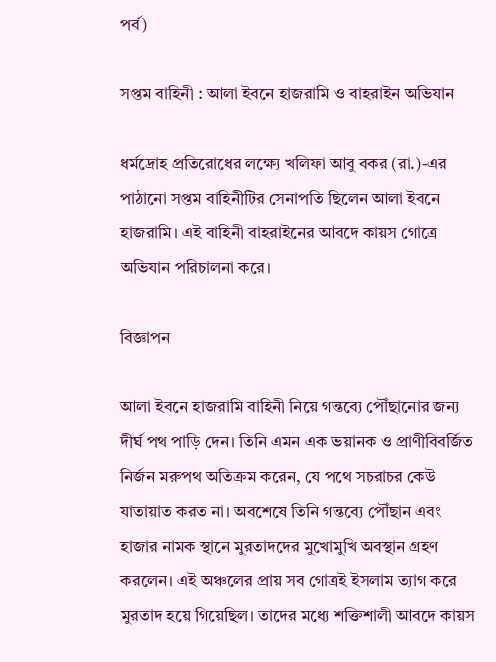পর্ব)

সপ্তম বাহিনী : আলা ইবনে হাজরামি ও বাহরাইন অভিযান

ধর্মদ্রোহ প্রতিরোধের লক্ষ্যে খলিফা আবু বকর (রা.)-এর পাঠানো সপ্তম বাহিনীটির সেনাপতি ছিলেন আলা ইবনে হাজরামি। এই বাহিনী বাহরাইনের আবদে কায়স গোত্রে অভিযান পরিচালনা করে।

বিজ্ঞাপন

আলা ইবনে হাজরামি বাহিনী নিয়ে গন্তব্যে পৌঁছানোর জন্য দীর্ঘ পথ পাড়ি দেন। তিনি এমন এক ভয়ানক ও প্রাণীবিবর্জিত নির্জন মরুপথ অতিক্রম করেন, যে পথে সচরাচর কেউ যাতায়াত করত না। অবশেষে তিনি গন্তব্যে পৌঁছান এবং হাজার নামক স্থানে মুরতাদদের মুখোমুখি অবস্থান গ্রহণ করলেন। এই অঞ্চলের প্রায় সব গোত্রই ইসলাম ত্যাগ করে মুরতাদ হয়ে গিয়েছিল। তাদের মধ্যে শক্তিশালী আবদে কায়স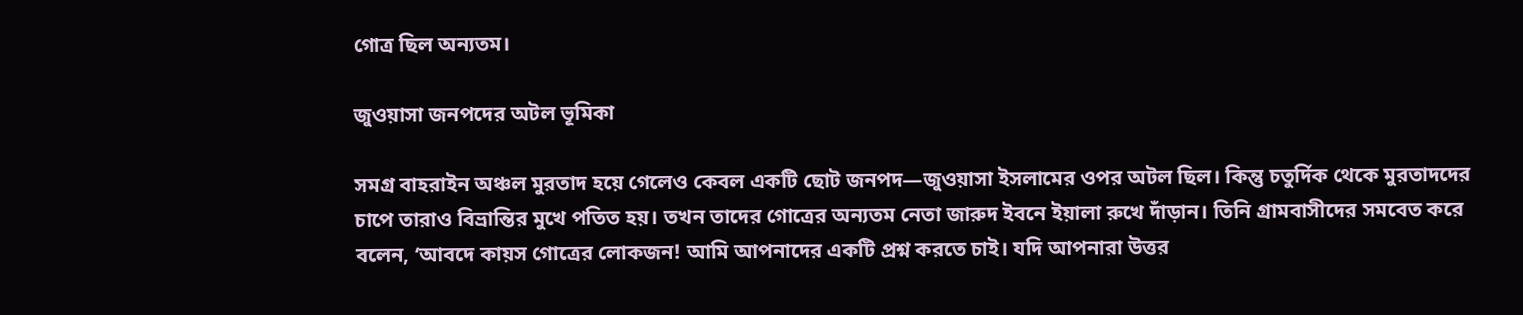গোত্র ছিল অন্যতম।

জুওয়াসা জনপদের অটল ভূমিকা

সমগ্র বাহরাইন অঞ্চল মুরতাদ হয়ে গেলেও কেবল একটি ছোট জনপদ—জুওয়াসা ইসলামের ওপর অটল ছিল। কিন্তু চতুর্দিক থেকে মুরতাদদের চাপে তারাও বিভ্রান্তির মুখে পতিত হয়। তখন তাদের গোত্রের অন্যতম নেতা জারুদ ইবনে ইয়ালা রুখে দাঁড়ান। তিনি গ্রামবাসীদের সমবেত করে বলেন, ‘আবদে কায়স গোত্রের লোকজন! আমি আপনাদের একটি প্রশ্ন করতে চাই। যদি আপনারা উত্তর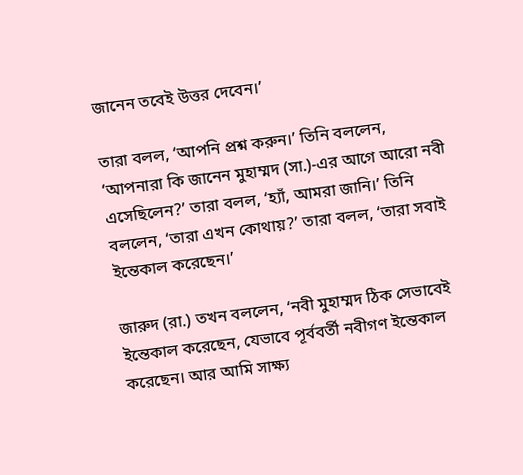জানেন তবেই উত্তর দেবেন।’

তারা বলল, ‘আপনি প্রশ্ন করুন।’ তিনি বললেন, ‘আপনারা কি জানেন মুহাম্মদ (সা.)-এর আগে আরো নবী এসেছিলেন?’ তারা বলল, ‘হ্যাঁ, আমরা জানি।’ তিনি বললেন, ‘তারা এখন কোথায়?’ তারা বলল, ‘তারা সবাই ইন্তেকাল করেছেন।’

জারুদ (রা.) তখন বললেন, ‘নবী মুহাম্মদ ঠিক সেভাবেই ইন্তেকাল করেছেন, যেভাবে পূর্ববর্তী নবীগণ ইন্তেকাল করেছেন। আর আমি সাক্ষ্য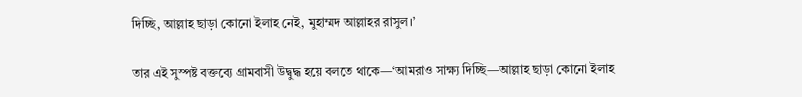দিচ্ছি, আল্লাহ ছাড়া কোনো ইলাহ নেই, মুহাম্মদ আল্লাহর রাসুল।’

তার এই সুস্পষ্ট বক্তব্যে গ্রামবাসী উদ্বুদ্ধ হয়ে বলতে থাকে—‘আমরাও সাক্ষ্য দিচ্ছি—আল্লাহ ছাড়া কোনো ইলাহ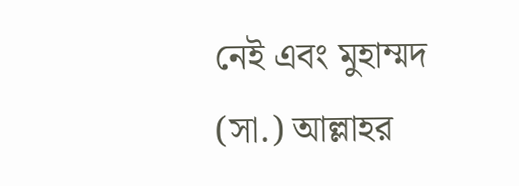নেই এবং মুহাম্মদ (সা.) আল্লাহর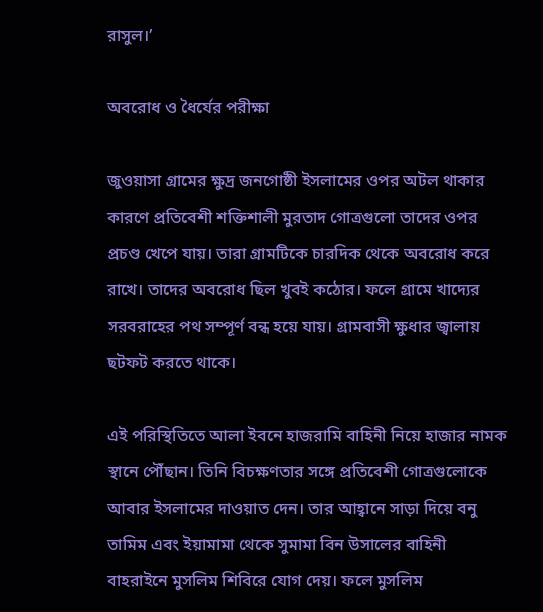রাসুল।’

অবরোধ ও ধৈর্যের পরীক্ষা

জুওয়াসা গ্রামের ক্ষুদ্র জনগোষ্ঠী ইসলামের ওপর অটল থাকার কারণে প্রতিবেশী শক্তিশালী মুরতাদ গোত্রগুলো তাদের ওপর প্রচণ্ড খেপে যায়। তারা গ্রামটিকে চারদিক থেকে অবরোধ করে রাখে। তাদের অবরোধ ছিল খুবই কঠোর। ফলে গ্রামে খাদ্যের সরবরাহের পথ সম্পূর্ণ বন্ধ হয়ে যায়। গ্রামবাসী ক্ষুধার জ্বালায় ছটফট করতে থাকে।

এই পরিস্থিতিতে আলা ইবনে হাজরামি বাহিনী নিয়ে হাজার নামক স্থানে পৌঁছান। তিনি বিচক্ষণতার সঙ্গে প্রতিবেশী গোত্রগুলোকে আবার ইসলামের দাওয়াত দেন। তার আহ্বানে সাড়া দিয়ে বনু তামিম এবং ইয়ামামা থেকে সুমামা বিন উসালের বাহিনী বাহরাইনে মুসলিম শিবিরে যোগ দেয়। ফলে মুসলিম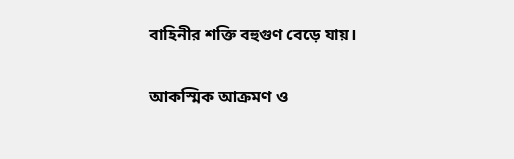বাহিনীর শক্তি বহুগুণ বেড়ে যায়।

আকস্মিক আক্রমণ ও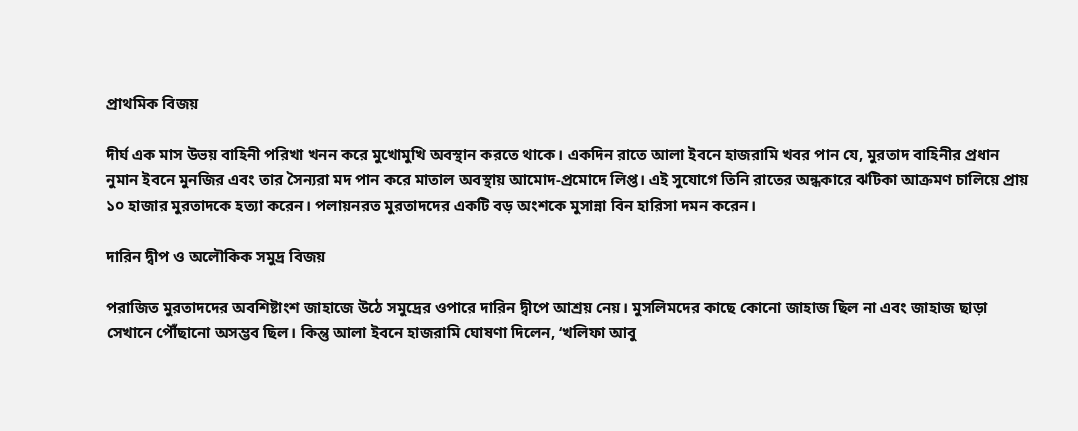প্রাথমিক বিজয়

দীর্ঘ এক মাস উভয় বাহিনী পরিখা খনন করে মুখোমুখি অবস্থান করতে থাকে। একদিন রাতে আলা ইবনে হাজরামি খবর পান যে, মুরতাদ বাহিনীর প্রধান নুমান ইবনে মুনজির এবং তার সৈন্যরা মদ পান করে মাতাল অবস্থায় আমোদ-প্রমোদে লিপ্ত। এই সুযোগে তিনি রাতের অন্ধকারে ঝটিকা আক্রমণ চালিয়ে প্রায় ১০ হাজার মুরতাদকে হত্যা করেন। পলায়নরত মুরতাদদের একটি বড় অংশকে মুসান্না বিন হারিসা দমন করেন।

দারিন দ্বীপ ও অলৌকিক সমুদ্র বিজয়

পরাজিত মুরতাদদের অবশিষ্টাংশ জাহাজে উঠে সমুদ্রের ওপারে দারিন দ্বীপে আশ্রয় নেয়। মুসলিমদের কাছে কোনো জাহাজ ছিল না এবং জাহাজ ছাড়া সেখানে পৌঁছানো অসম্ভব ছিল। কিন্তু আলা ইবনে হাজরামি ঘোষণা দিলেন, ‘খলিফা আবু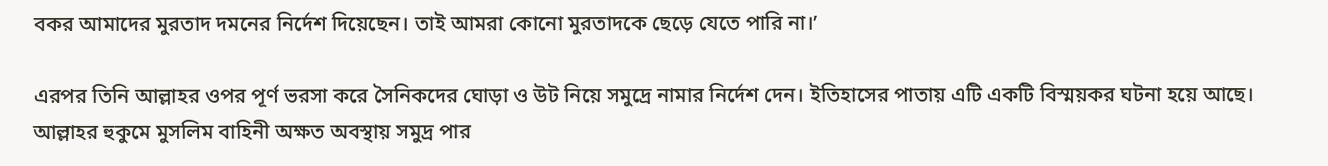বকর আমাদের মুরতাদ দমনের নির্দেশ দিয়েছেন। তাই আমরা কোনো মুরতাদকে ছেড়ে যেতে পারি না।’

এরপর তিনি আল্লাহর ওপর পূর্ণ ভরসা করে সৈনিকদের ঘোড়া ও উট নিয়ে সমুদ্রে নামার নির্দেশ দেন। ইতিহাসের পাতায় এটি একটি বিস্ময়কর ঘটনা হয়ে আছে। আল্লাহর হুকুমে মুসলিম বাহিনী অক্ষত অবস্থায় সমুদ্র পার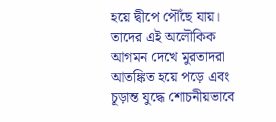হয়ে দ্বীপে পৌঁছে যায়। তাদের এই অলৌকিক আগমন দেখে মুরতাদরা আতঙ্কিত হয়ে পড়ে এবং চূড়ান্ত যুদ্ধে শোচনীয়ভাবে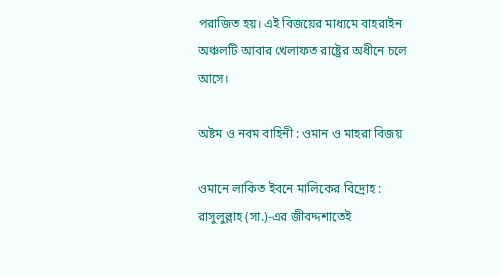পরাজিত হয়। এই বিজয়ের মাধ্যমে বাহরাইন অঞ্চলটি আবার খেলাফত রাষ্ট্রের অধীনে চলে আসে।

অষ্টম ও নবম বাহিনী : ওমান ও মাহরা বিজয়

ওমানে লাকিত ইবনে মালিকের বিদ্রোহ : রাসুলুল্লাহ (সা.)-এর জীবদ্দশাতেই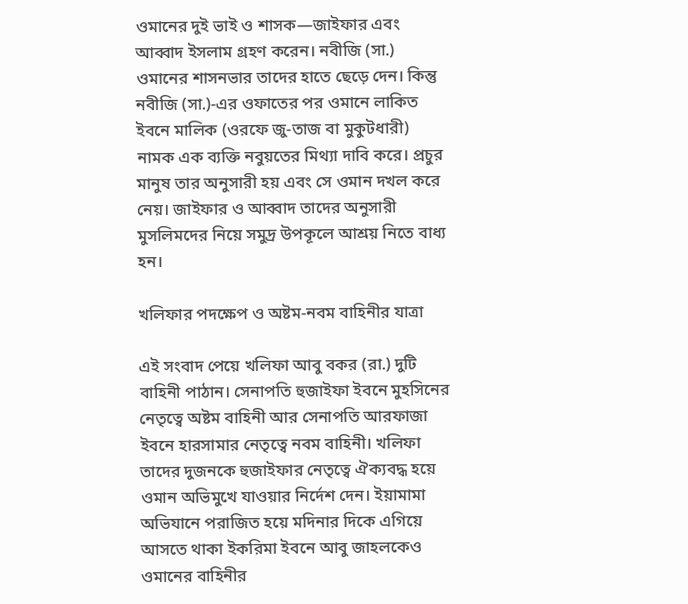ওমানের দুই ভাই ও শাসক—জাইফার এবং আব্বাদ ইসলাম গ্রহণ করেন। নবীজি (সা.) ওমানের শাসনভার তাদের হাতে ছেড়ে দেন। কিন্তু নবীজি (সা.)-এর ওফাতের পর ওমানে লাকিত ইবনে মালিক (ওরফে জু-তাজ বা মুকুটধারী) নামক এক ব্যক্তি নবুয়তের মিথ্যা দাবি করে। প্রচুর মানুষ তার অনুসারী হয় এবং সে ওমান দখল করে নেয়। জাইফার ও আব্বাদ তাদের অনুসারী মুসলিমদের নিয়ে সমুদ্র উপকূলে আশ্রয় নিতে বাধ্য হন।

খলিফার পদক্ষেপ ও অষ্টম-নবম বাহিনীর যাত্রা

এই সংবাদ পেয়ে খলিফা আবু বকর (রা.) দুটি বাহিনী পাঠান। সেনাপতি হুজাইফা ইবনে মুহসিনের নেতৃত্বে অষ্টম বাহিনী আর সেনাপতি আরফাজা ইবনে হারসামার নেতৃত্বে নবম বাহিনী। খলিফা তাদের দুজনকে হুজাইফার নেতৃত্বে ঐক্যবদ্ধ হয়ে ওমান অভিমুখে যাওয়ার নির্দেশ দেন। ইয়ামামা অভিযানে পরাজিত হয়ে মদিনার দিকে এগিয়ে আসতে থাকা ইকরিমা ইবনে আবু জাহলকেও ওমানের বাহিনীর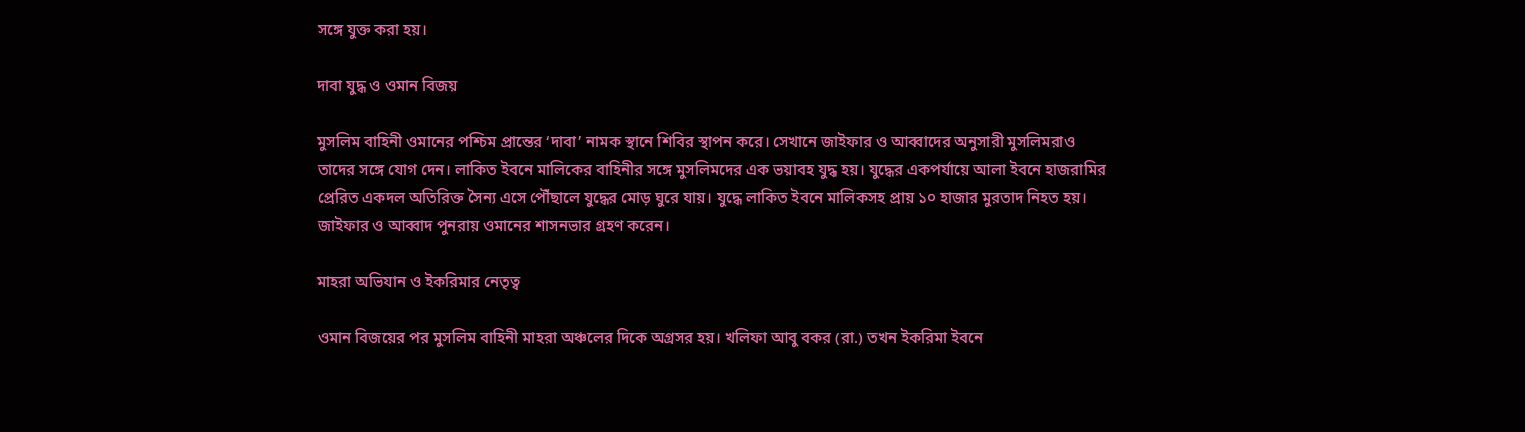সঙ্গে যুক্ত করা হয়।

দাবা যুদ্ধ ও ওমান বিজয়

মুসলিম বাহিনী ওমানের পশ্চিম প্রান্তের ‘দাবা’ নামক স্থানে শিবির স্থাপন করে। সেখানে জাইফার ও আব্বাদের অনুসারী মুসলিমরাও তাদের সঙ্গে যোগ দেন। লাকিত ইবনে মালিকের বাহিনীর সঙ্গে মুসলিমদের এক ভয়াবহ যুদ্ধ হয়। যুদ্ধের একপর্যায়ে আলা ইবনে হাজরামির প্রেরিত একদল অতিরিক্ত সৈন্য এসে পৌঁছালে যুদ্ধের মোড় ঘুরে যায়। যুদ্ধে লাকিত ইবনে মালিকসহ প্রায় ১০ হাজার মুরতাদ নিহত হয়। জাইফার ও আব্বাদ পুনরায় ওমানের শাসনভার গ্রহণ করেন।

মাহরা অভিযান ও ইকরিমার নেতৃত্ব

ওমান বিজয়ের পর মুসলিম বাহিনী মাহরা অঞ্চলের দিকে অগ্রসর হয়। খলিফা আবু বকর (রা.) তখন ইকরিমা ইবনে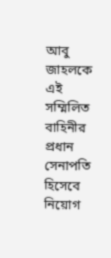আবু জাহলকে এই সম্মিলিত বাহিনীর প্রধান সেনাপতি হিসেবে নিয়োগ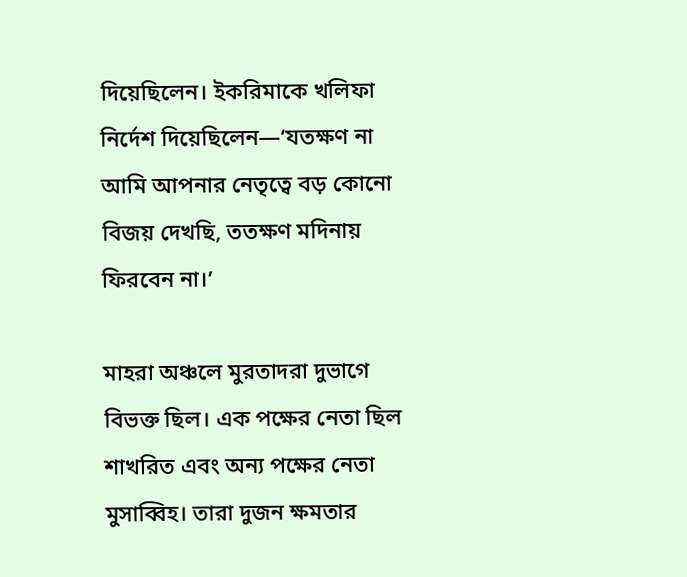দিয়েছিলেন। ইকরিমাকে খলিফা নির্দেশ দিয়েছিলেন—‘যতক্ষণ না আমি আপনার নেতৃত্বে বড় কোনো বিজয় দেখছি, ততক্ষণ মদিনায় ফিরবেন না।’

মাহরা অঞ্চলে মুরতাদরা দুভাগে বিভক্ত ছিল। এক পক্ষের নেতা ছিল শাখরিত এবং অন্য পক্ষের নেতা মুসাব্বিহ। তারা দুজন ক্ষমতার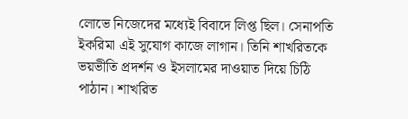লোভে নিজেদের মধ্যেই বিবাদে লিপ্ত ছিল। সেনাপতি ইকরিমা এই সুযোগ কাজে লাগান। তিনি শাখরিতকে ভয়ভীতি প্রদর্শন ও ইসলামের দাওয়াত দিয়ে চিঠি পাঠান। শাখরিত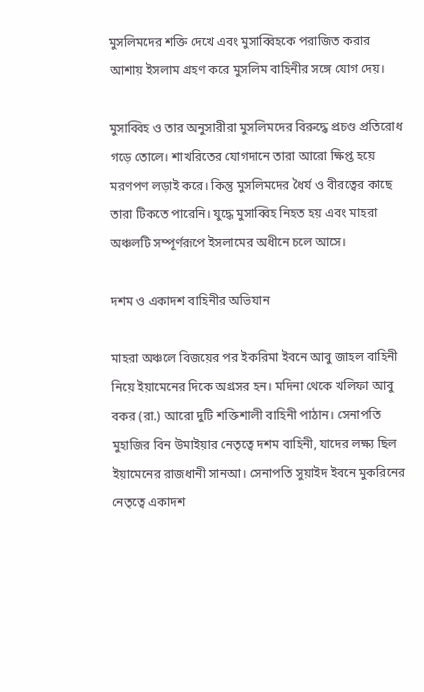মুসলিমদের শক্তি দেখে এবং মুসাব্বিহকে পরাজিত করার আশায় ইসলাম গ্রহণ করে মুসলিম বাহিনীর সঙ্গে যোগ দেয়।

মুসাব্বিহ ও তার অনুসারীরা মুসলিমদের বিরুদ্ধে প্রচণ্ড প্রতিরোধ গড়ে তোলে। শাখরিতের যোগদানে তারা আরো ক্ষিপ্ত হয়ে মরণপণ লড়াই করে। কিন্তু মুসলিমদের ধৈর্য ও বীরত্বের কাছে তারা টিকতে পারেনি। যুদ্ধে মুসাব্বিহ নিহত হয় এবং মাহরা অঞ্চলটি সম্পূর্ণরূপে ইসলামের অধীনে চলে আসে।

দশম ও একাদশ বাহিনীর অভিযান

মাহরা অঞ্চলে বিজয়ের পর ইকরিমা ইবনে আবু জাহল বাহিনী নিয়ে ইয়ামেনের দিকে অগ্রসর হন। মদিনা থেকে খলিফা আবু বকর (রা.) আরো দুটি শক্তিশালী বাহিনী পাঠান। সেনাপতি মুহাজির বিন উমাইয়ার নেতৃত্বে দশম বাহিনী, যাদের লক্ষ্য ছিল ইয়ামেনের রাজধানী সানআ। সেনাপতি সুয়াইদ ইবনে মুকরিনের নেতৃত্বে একাদশ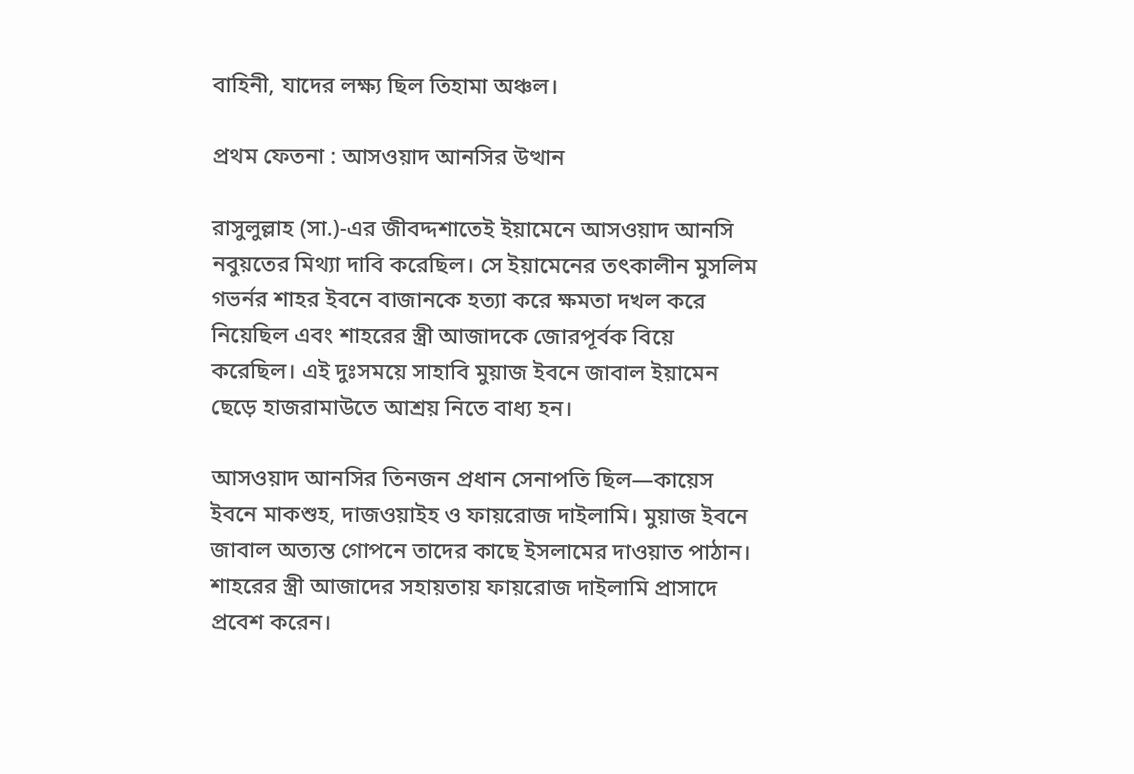বাহিনী, যাদের লক্ষ্য ছিল তিহামা অঞ্চল।

প্রথম ফেতনা : আসওয়াদ আনসির উত্থান

রাসুলুল্লাহ (সা.)-এর জীবদ্দশাতেই ইয়ামেনে আসওয়াদ আনসি নবুয়তের মিথ্যা দাবি করেছিল। সে ইয়ামেনের তৎকালীন মুসলিম গভর্নর শাহর ইবনে বাজানকে হত্যা করে ক্ষমতা দখল করে নিয়েছিল এবং শাহরের স্ত্রী আজাদকে জোরপূর্বক বিয়ে করেছিল। এই দুঃসময়ে সাহাবি মুয়াজ ইবনে জাবাল ইয়ামেন ছেড়ে হাজরামাউতে আশ্রয় নিতে বাধ্য হন।

আসওয়াদ আনসির তিনজন প্রধান সেনাপতি ছিল—কায়েস ইবনে মাকশুহ, দাজওয়াইহ ও ফায়রোজ দাইলামি। মুয়াজ ইবনে জাবাল অত্যন্ত গোপনে তাদের কাছে ইসলামের দাওয়াত পাঠান। শাহরের স্ত্রী আজাদের সহায়তায় ফায়রোজ দাইলামি প্রাসাদে প্রবেশ করেন।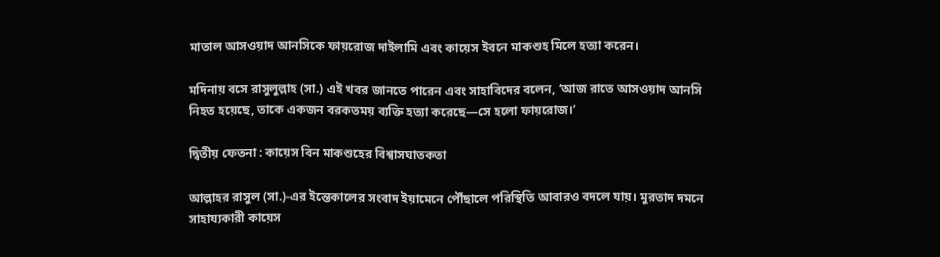মাতাল আসওয়াদ আনসিকে ফায়রোজ দাইলামি এবং কায়েস ইবনে মাকশুহ মিলে হত্যা করেন।

মদিনায় বসে রাসুলুল্লাহ (সা.) এই খবর জানতে পারেন এবং সাহাবিদের বলেন, ‘আজ রাতে আসওয়াদ আনসি নিহত হয়েছে, তাকে একজন বরকতময় ব্যক্তি হত্যা করেছে—সে হলো ফায়রোজ।’

দ্বিতীয় ফেতনা : কায়েস বিন মাকশুহের বিশ্বাসঘাতকতা

আল্লাহর রাসুল (সা.)-এর ইন্তেকালের সংবাদ ইয়ামেনে পৌঁছালে পরিস্থিতি আবারও বদলে যায়। মুরতাদ দমনে সাহায্যকারী কায়েস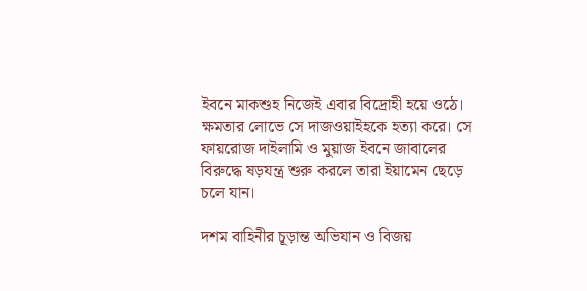ইবনে মাকশুহ নিজেই এবার বিদ্রোহী হয়ে ওঠে। ক্ষমতার লোভে সে দাজওয়াইহকে হত্যা করে। সে ফায়রোজ দাইলামি ও মুয়াজ ইবনে জাবালের বিরুদ্ধে ষড়যন্ত্র শুরু করলে তারা ইয়ামেন ছেড়ে চলে যান।

দশম বাহিনীর চূড়ান্ত অভিযান ও বিজয়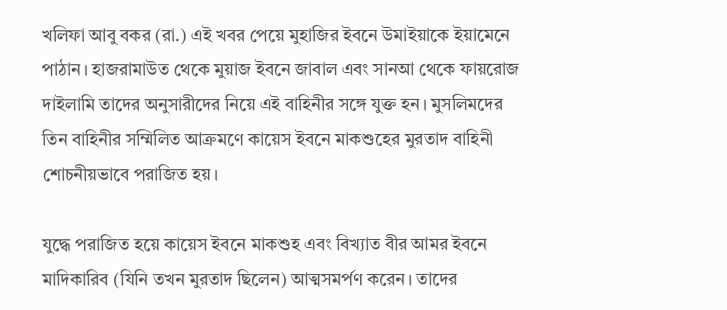খলিফা আবু বকর (রা.) এই খবর পেয়ে মুহাজির ইবনে উমাইয়াকে ইয়ামেনে পাঠান। হাজরামাউত থেকে মুয়াজ ইবনে জাবাল এবং সানআ থেকে ফায়রোজ দাইলামি তাদের অনুসারীদের নিয়ে এই বাহিনীর সঙ্গে যুক্ত হন। মুসলিমদের তিন বাহিনীর সম্মিলিত আক্রমণে কায়েস ইবনে মাকশুহের মুরতাদ বাহিনী শোচনীয়ভাবে পরাজিত হয়।

যুদ্ধে পরাজিত হয়ে কায়েস ইবনে মাকশুহ এবং বিখ্যাত বীর আমর ইবনে মাদিকারিব (যিনি তখন মুরতাদ ছিলেন) আত্মসমর্পণ করেন। তাদের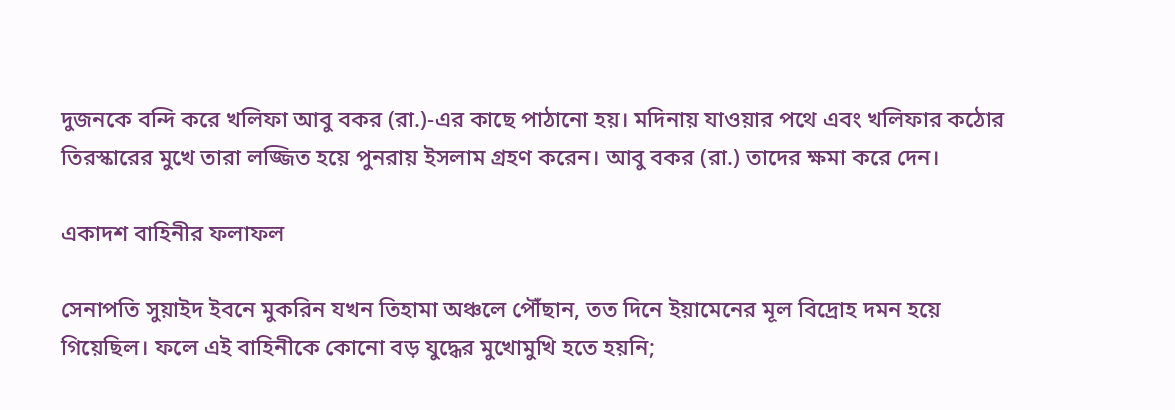দুজনকে বন্দি করে খলিফা আবু বকর (রা.)-এর কাছে পাঠানো হয়। মদিনায় যাওয়ার পথে এবং খলিফার কঠোর তিরস্কারের মুখে তারা লজ্জিত হয়ে পুনরায় ইসলাম গ্রহণ করেন। আবু বকর (রা.) তাদের ক্ষমা করে দেন।

একাদশ বাহিনীর ফলাফল

সেনাপতি সুয়াইদ ইবনে মুকরিন যখন তিহামা অঞ্চলে পৌঁছান, তত দিনে ইয়ামেনের মূল বিদ্রোহ দমন হয়ে গিয়েছিল। ফলে এই বাহিনীকে কোনো বড় যুদ্ধের মুখোমুখি হতে হয়নি;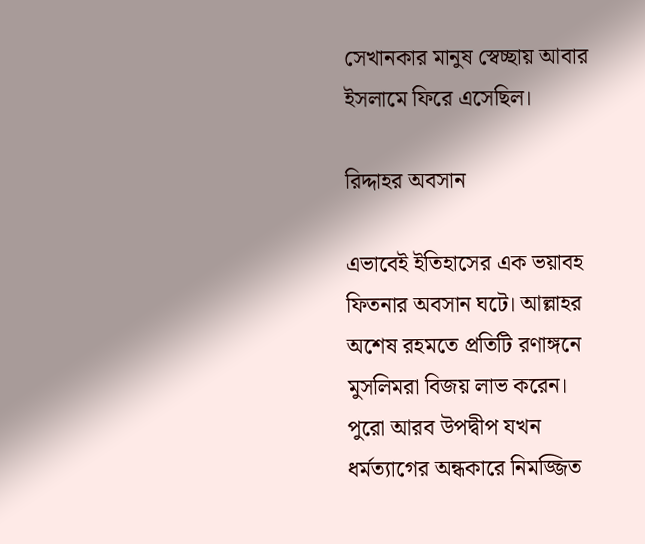সেখানকার মানুষ স্বেচ্ছায় আবার ইসলামে ফিরে এসেছিল।

রিদ্দাহর অবসান

এভাবেই ইতিহাসের এক ভয়াবহ ফিতনার অবসান ঘটে। আল্লাহর অশেষ রহমতে প্রতিটি রণাঙ্গনে মুসলিমরা বিজয় লাভ করেন। পুরো আরব উপদ্বীপ যখন ধর্মত্যাগের অন্ধকারে নিমজ্জিত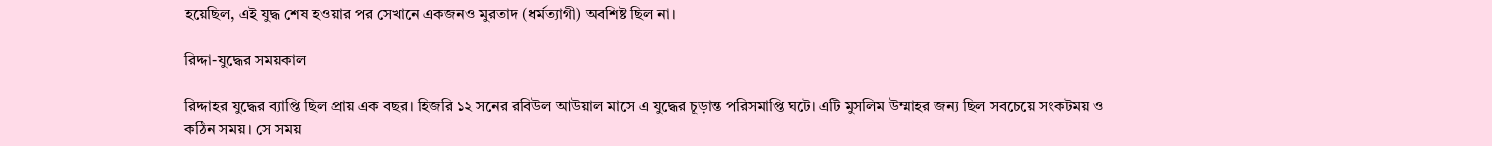হয়েছিল, এই যুদ্ধ শেষ হওয়ার পর সেখানে একজনও মুরতাদ (ধর্মত্যাগী) অবশিষ্ট ছিল না।

রিদ্দা-যুদ্ধের সময়কাল

রিদ্দাহর যুদ্ধের ব্যাপ্তি ছিল প্রায় এক বছর। হিজরি ১২ সনের রবিউল আউয়াল মাসে এ যুদ্ধের চূড়ান্ত পরিসমাপ্তি ঘটে। এটি মুসলিম উম্মাহর জন্য ছিল সবচেয়ে সংকটময় ও কঠিন সময়। সে সময়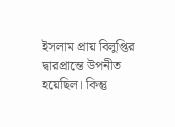ইসলাম প্রায় বিলুপ্তির দ্বারপ্রান্তে উপনীত হয়েছিল। কিন্তু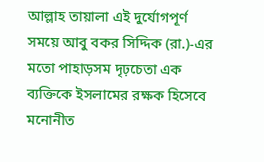আল্লাহ তায়ালা এই দুর্যোগপূর্ণ সময়ে আবু বকর সিদ্দিক (রা.)-এর মতো পাহাড়সম দৃঢ়চেতা এক ব্যক্তিকে ইসলামের রক্ষক হিসেবে মনোনীত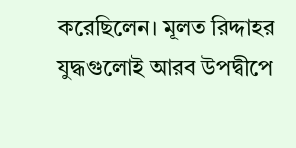করেছিলেন। মূলত রিদ্দাহর যুদ্ধগুলোই আরব উপদ্বীপে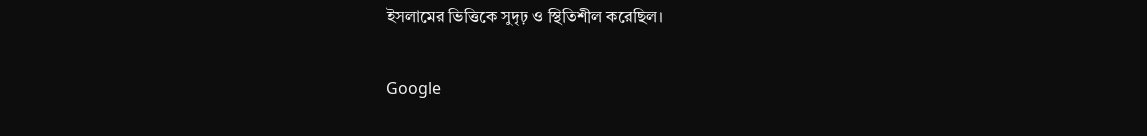ইসলামের ভিত্তিকে সুদৃঢ় ও স্থিতিশীল করেছিল।

Google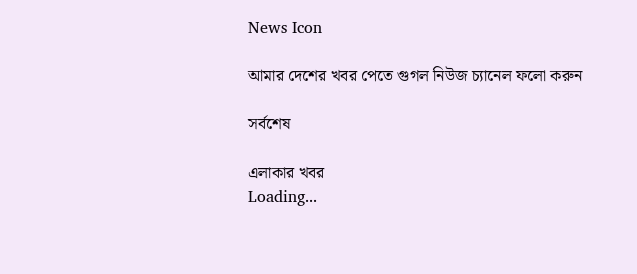News Icon

আমার দেশের খবর পেতে গুগল নিউজ চ্যানেল ফলো করুন

সর্বশেষ

এলাকার খবর
Loading...